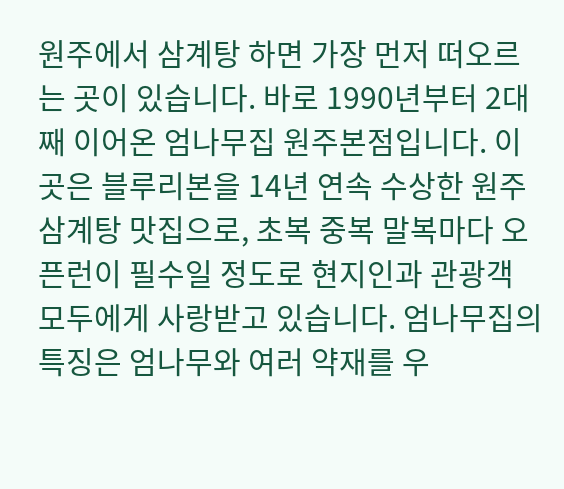원주에서 삼계탕 하면 가장 먼저 떠오르는 곳이 있습니다. 바로 1990년부터 2대째 이어온 엄나무집 원주본점입니다. 이곳은 블루리본을 14년 연속 수상한 원주 삼계탕 맛집으로, 초복 중복 말복마다 오픈런이 필수일 정도로 현지인과 관광객 모두에게 사랑받고 있습니다. 엄나무집의 특징은 엄나무와 여러 약재를 우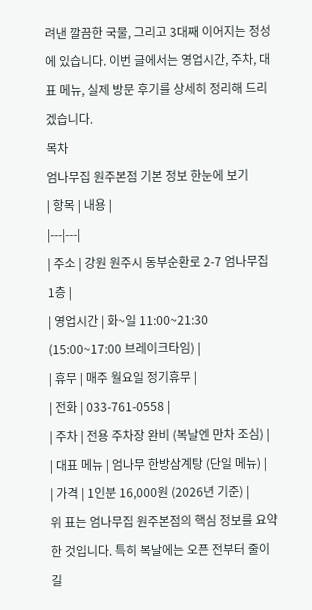려낸 깔끔한 국물, 그리고 3대째 이어지는 정성에 있습니다. 이번 글에서는 영업시간, 주차, 대표 메뉴, 실제 방문 후기를 상세히 정리해 드리겠습니다.
목차
엄나무집 원주본점 기본 정보 한눈에 보기
| 항목 | 내용 |
|---|---|
| 주소 | 강원 원주시 동부순환로 2-7 엄나무집 1층 |
| 영업시간 | 화~일 11:00~21:30 (15:00~17:00 브레이크타임) |
| 휴무 | 매주 월요일 정기휴무 |
| 전화 | 033-761-0558 |
| 주차 | 전용 주차장 완비 (복날엔 만차 조심) |
| 대표 메뉴 | 엄나무 한방삼계탕 (단일 메뉴) |
| 가격 | 1인분 16,000원 (2026년 기준) |
위 표는 엄나무집 원주본점의 핵심 정보를 요약한 것입니다. 특히 복날에는 오픈 전부터 줄이 길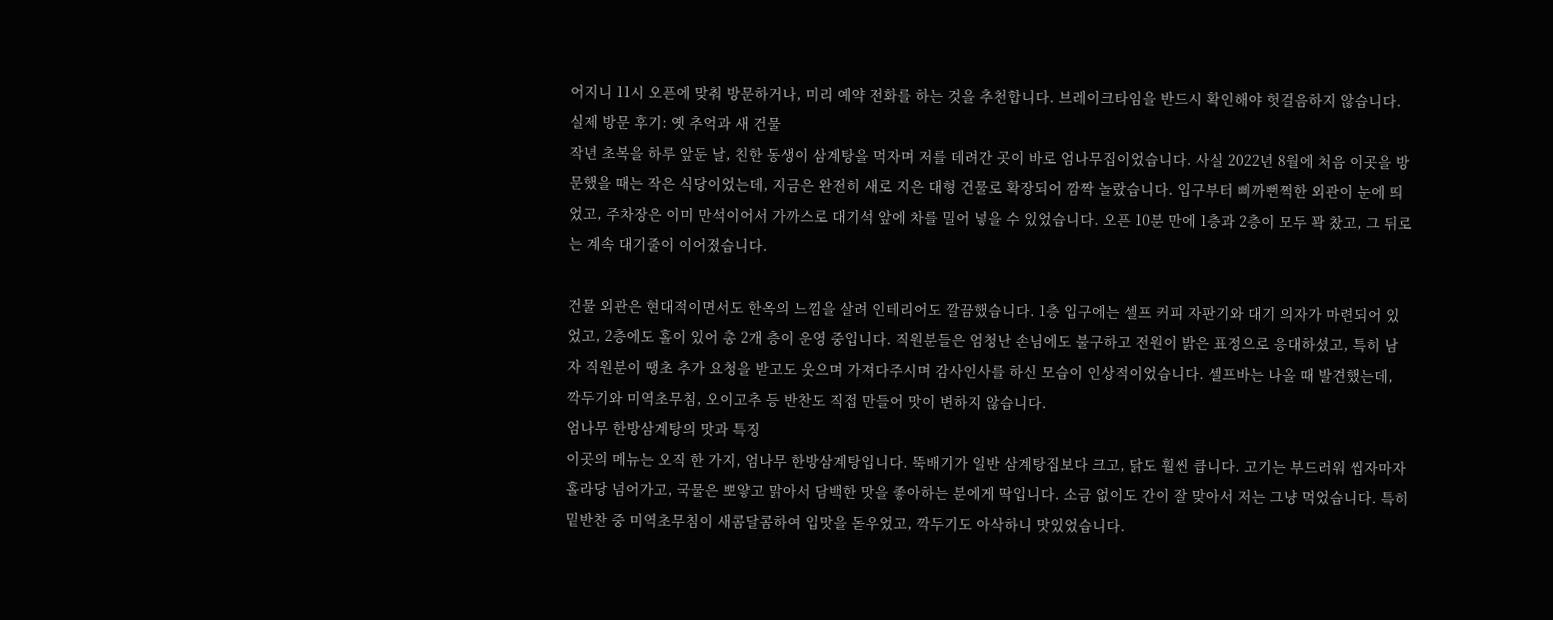어지니 11시 오픈에 맞춰 방문하거나, 미리 예약 전화를 하는 것을 추천합니다. 브레이크타임을 반드시 확인해야 헛걸음하지 않습니다.
실제 방문 후기: 옛 추억과 새 건물
작년 초복을 하루 앞둔 날, 친한 동생이 삼계탕을 먹자며 저를 데려간 곳이 바로 엄나무집이었습니다. 사실 2022년 8월에 처음 이곳을 방문했을 때는 작은 식당이었는데, 지금은 완전히 새로 지은 대형 건물로 확장되어 깜짝 놀랐습니다. 입구부터 삐까뻔쩍한 외관이 눈에 띄었고, 주차장은 이미 만석이어서 가까스로 대기석 앞에 차를 밀어 넣을 수 있었습니다. 오픈 10분 만에 1층과 2층이 모두 꽉 찼고, 그 뒤로는 계속 대기줄이 이어졌습니다.

건물 외관은 현대적이면서도 한옥의 느낌을 살려 인테리어도 깔끔했습니다. 1층 입구에는 셀프 커피 자판기와 대기 의자가 마련되어 있었고, 2층에도 홀이 있어 총 2개 층이 운영 중입니다. 직원분들은 엄청난 손님에도 불구하고 전원이 밝은 표정으로 응대하셨고, 특히 남자 직원분이 땡초 추가 요청을 받고도 웃으며 가져다주시며 감사인사를 하신 모습이 인상적이었습니다. 셀프바는 나올 때 발견했는데, 깍두기와 미역초무침, 오이고추 등 반찬도 직접 만들어 맛이 변하지 않습니다.
엄나무 한방삼계탕의 맛과 특징
이곳의 메뉴는 오직 한 가지, 엄나무 한방삼계탕입니다. 뚝배기가 일반 삼계탕집보다 크고, 닭도 훨씬 큽니다. 고기는 부드러워 씹자마자 홀라당 넘어가고, 국물은 뽀얗고 맑아서 담백한 맛을 좋아하는 분에게 딱입니다. 소금 없이도 간이 잘 맞아서 저는 그냥 먹었습니다. 특히 밑반찬 중 미역초무침이 새콤달콤하여 입맛을 돋우었고, 깍두기도 아삭하니 맛있었습니다.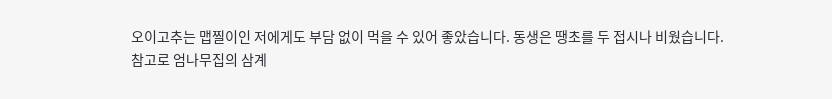오이고추는 맵찔이인 저에게도 부담 없이 먹을 수 있어 좋았습니다. 동생은 땡초를 두 접시나 비웠습니다.
참고로 엄나무집의 삼계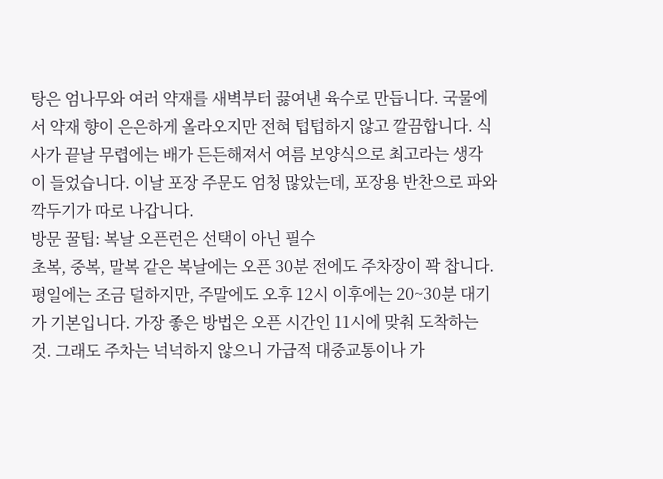탕은 엄나무와 여러 약재를 새벽부터 끓여낸 육수로 만듭니다. 국물에서 약재 향이 은은하게 올라오지만 전혀 텁텁하지 않고 깔끔합니다. 식사가 끝날 무렵에는 배가 든든해져서 여름 보양식으로 최고라는 생각이 들었습니다. 이날 포장 주문도 엄청 많았는데, 포장용 반찬으로 파와 깍두기가 따로 나갑니다.
방문 꿀팁: 복날 오픈런은 선택이 아닌 필수
초복, 중복, 말복 같은 복날에는 오픈 30분 전에도 주차장이 꽉 찹니다. 평일에는 조금 덜하지만, 주말에도 오후 12시 이후에는 20~30분 대기가 기본입니다. 가장 좋은 방법은 오픈 시간인 11시에 맞춰 도착하는 것. 그래도 주차는 넉넉하지 않으니 가급적 대중교통이나 가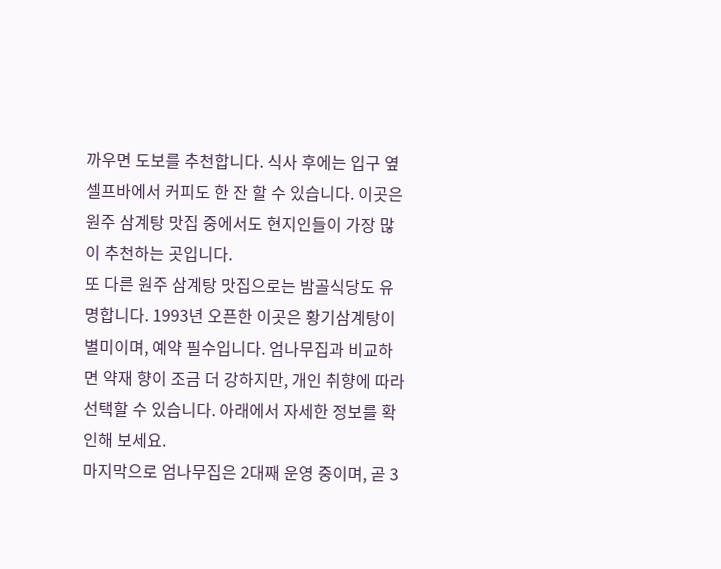까우면 도보를 추천합니다. 식사 후에는 입구 옆 셀프바에서 커피도 한 잔 할 수 있습니다. 이곳은 원주 삼계탕 맛집 중에서도 현지인들이 가장 많이 추천하는 곳입니다.
또 다른 원주 삼계탕 맛집으로는 밤골식당도 유명합니다. 1993년 오픈한 이곳은 황기삼계탕이 별미이며, 예약 필수입니다. 엄나무집과 비교하면 약재 향이 조금 더 강하지만, 개인 취향에 따라 선택할 수 있습니다. 아래에서 자세한 정보를 확인해 보세요.
마지막으로 엄나무집은 2대째 운영 중이며, 곧 3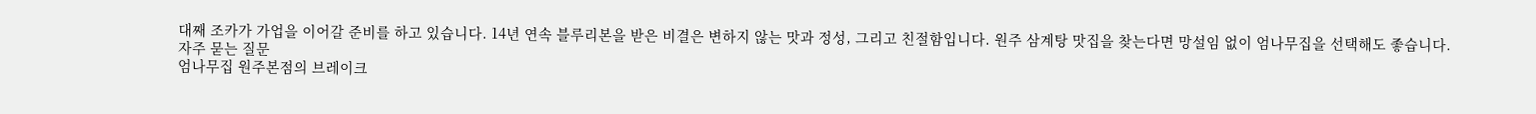대째 조카가 가업을 이어갈 준비를 하고 있습니다. 14년 연속 블루리본을 받은 비결은 변하지 않는 맛과 정성, 그리고 친절함입니다. 원주 삼계탕 맛집을 찾는다면 망설임 없이 엄나무집을 선택해도 좋습니다.
자주 묻는 질문
엄나무집 원주본점의 브레이크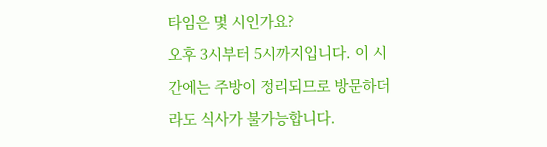타임은 몇 시인가요?
오후 3시부터 5시까지입니다. 이 시간에는 주방이 정리되므로 방문하더라도 식사가 불가능합니다.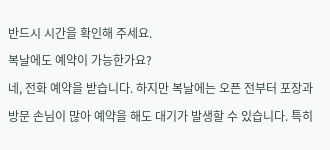반드시 시간을 확인해 주세요.
복날에도 예약이 가능한가요?
네, 전화 예약을 받습니다. 하지만 복날에는 오픈 전부터 포장과 방문 손님이 많아 예약을 해도 대기가 발생할 수 있습니다. 특히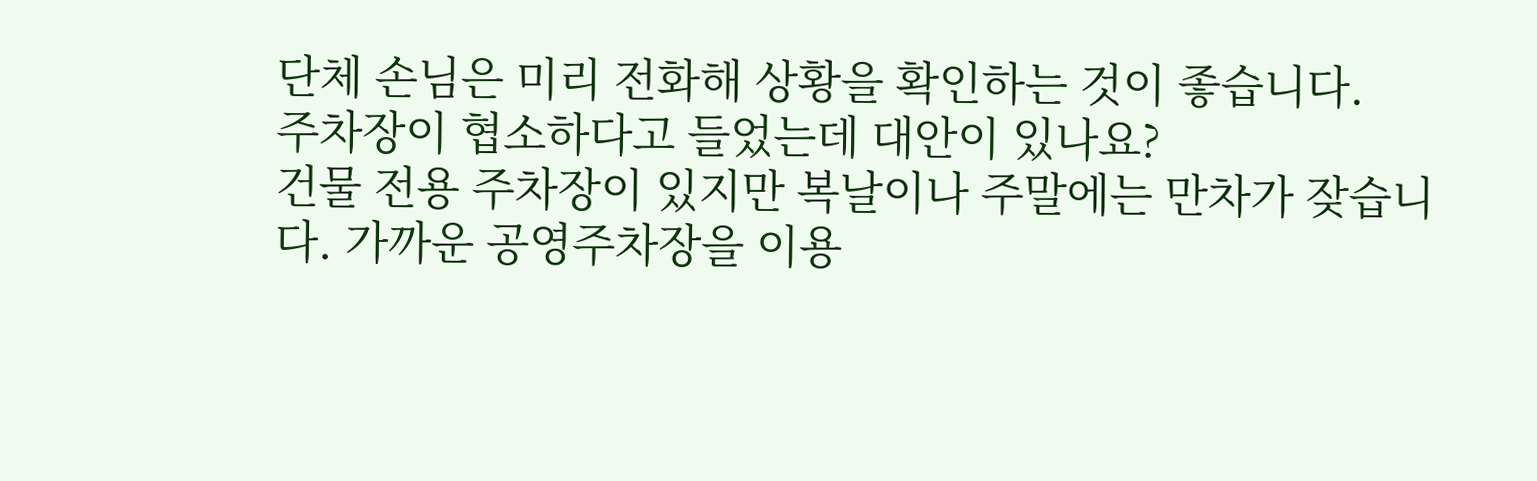단체 손님은 미리 전화해 상황을 확인하는 것이 좋습니다.
주차장이 협소하다고 들었는데 대안이 있나요?
건물 전용 주차장이 있지만 복날이나 주말에는 만차가 잦습니다. 가까운 공영주차장을 이용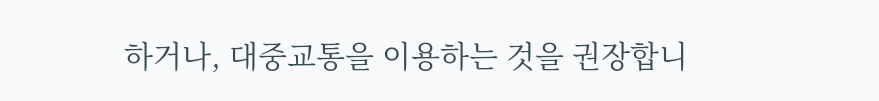하거나, 대중교통을 이용하는 것을 권장합니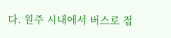다. 원주 시내에서 버스로 접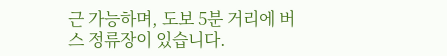근 가능하며, 도보 5분 거리에 버스 정류장이 있습니다.